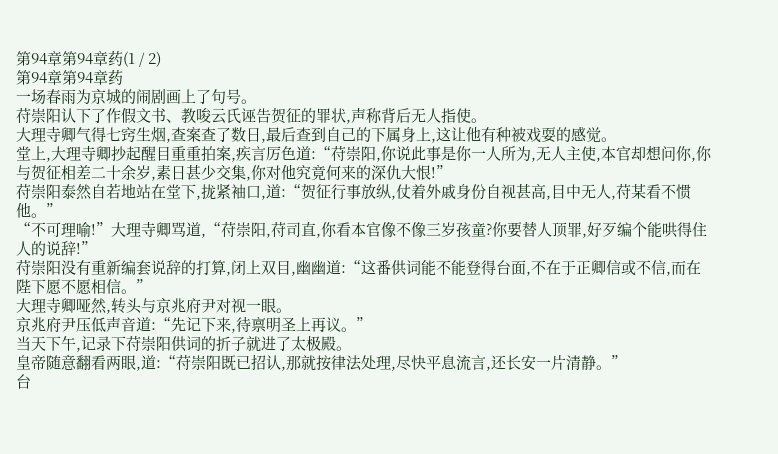第94章第94章药(1 / 2)
第94章第94章药
一场春雨为京城的闹剧画上了句号。
苻崇阳认下了作假文书、教唆云氏诬告贺征的罪状,声称背后无人指使。
大理寺卿气得七窍生烟,查案查了数日,最后查到自己的下属身上,这让他有种被戏耍的感觉。
堂上,大理寺卿抄起醒目重重拍案,疾言厉色道:“苻崇阳,你说此事是你一人所为,无人主使,本官却想问你,你与贺征相差二十余岁,素日甚少交集,你对他究竟何来的深仇大恨!”
苻崇阳泰然自若地站在堂下,拢紧袖口,道:“贺征行事放纵,仗着外戚身份自视甚高,目中无人,苻某看不惯他。”
“不可理喻!”大理寺卿骂道,“苻崇阳,苻司直,你看本官像不像三岁孩童?你要替人顶罪,好歹编个能哄得住人的说辞!”
苻崇阳没有重新编套说辞的打算,闭上双目,幽幽道:“这番供词能不能登得台面,不在于正卿信或不信,而在陛下愿不愿相信。”
大理寺卿哑然,转头与京兆府尹对视一眼。
京兆府尹压低声音道:“先记下来,待禀明圣上再议。”
当天下午,记录下苻崇阳供词的折子就进了太极殿。
皇帝随意翻看两眼,道:“苻崇阳既已招认,那就按律法处理,尽快平息流言,还长安一片清静。”
台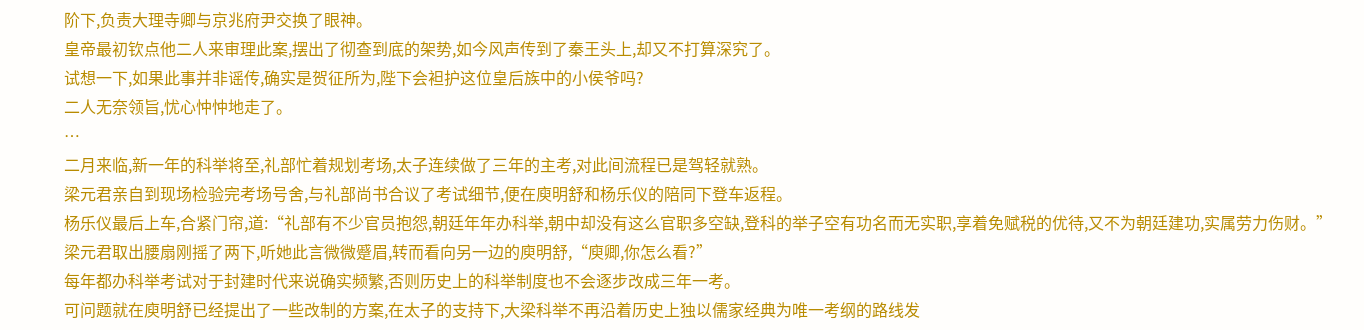阶下,负责大理寺卿与京兆府尹交换了眼神。
皇帝最初钦点他二人来审理此案,摆出了彻查到底的架势,如今风声传到了秦王头上,却又不打算深究了。
试想一下,如果此事并非谣传,确实是贺征所为,陛下会袒护这位皇后族中的小侯爷吗?
二人无奈领旨,忧心忡忡地走了。
…
二月来临,新一年的科举将至,礼部忙着规划考场,太子连续做了三年的主考,对此间流程已是驾轻就熟。
梁元君亲自到现场检验完考场号舍,与礼部尚书合议了考试细节,便在庾明舒和杨乐仪的陪同下登车返程。
杨乐仪最后上车,合紧门帘,道:“礼部有不少官员抱怨,朝廷年年办科举,朝中却没有这么官职多空缺,登科的举子空有功名而无实职,享着免赋税的优待,又不为朝廷建功,实属劳力伤财。”
梁元君取出腰扇刚摇了两下,听她此言微微蹙眉,转而看向另一边的庾明舒,“庾卿,你怎么看?”
每年都办科举考试对于封建时代来说确实频繁,否则历史上的科举制度也不会逐步改成三年一考。
可问题就在庾明舒已经提出了一些改制的方案,在太子的支持下,大梁科举不再沿着历史上独以儒家经典为唯一考纲的路线发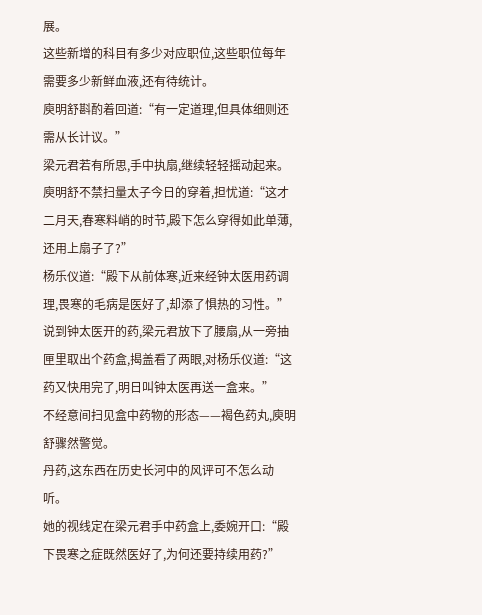展。
这些新增的科目有多少对应职位,这些职位每年需要多少新鲜血液,还有待统计。
庾明舒斟酌着回道:“有一定道理,但具体细则还需从长计议。”
梁元君若有所思,手中执扇,继续轻轻摇动起来。
庾明舒不禁扫量太子今日的穿着,担忧道:“这才二月天,春寒料峭的时节,殿下怎么穿得如此单薄,还用上扇子了?”
杨乐仪道:“殿下从前体寒,近来经钟太医用药调理,畏寒的毛病是医好了,却添了惧热的习性。”
说到钟太医开的药,梁元君放下了腰扇,从一旁抽匣里取出个药盒,揭盖看了两眼,对杨乐仪道:“这药又快用完了,明日叫钟太医再送一盒来。”
不经意间扫见盒中药物的形态——褐色药丸,庾明舒骤然警觉。
丹药,这东西在历史长河中的风评可不怎么动听。
她的视线定在梁元君手中药盒上,委婉开口:“殿下畏寒之症既然医好了,为何还要持续用药?”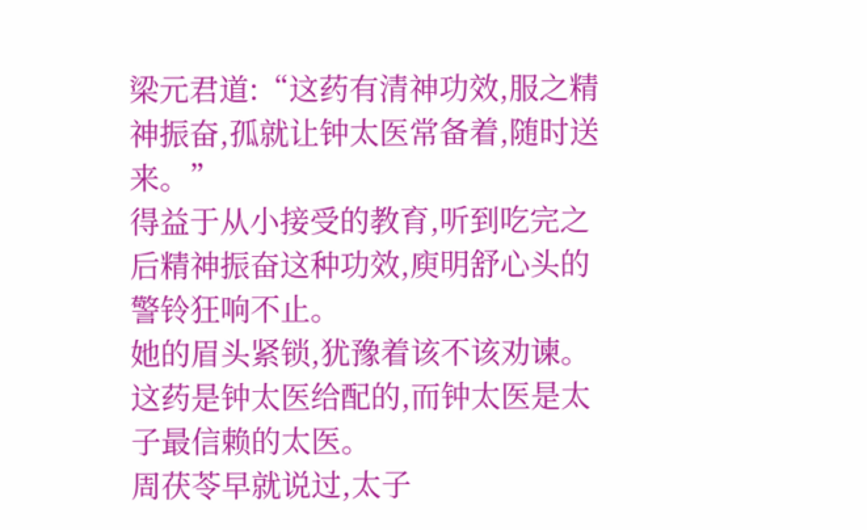梁元君道:“这药有清神功效,服之精神振奋,孤就让钟太医常备着,随时送来。”
得益于从小接受的教育,听到吃完之后精神振奋这种功效,庾明舒心头的警铃狂响不止。
她的眉头紧锁,犹豫着该不该劝谏。
这药是钟太医给配的,而钟太医是太子最信赖的太医。
周茯苓早就说过,太子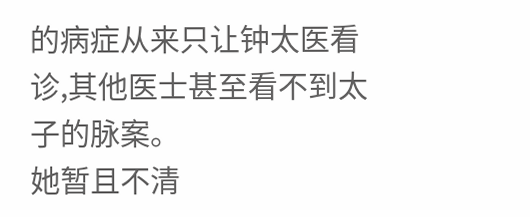的病症从来只让钟太医看诊,其他医士甚至看不到太子的脉案。
她暂且不清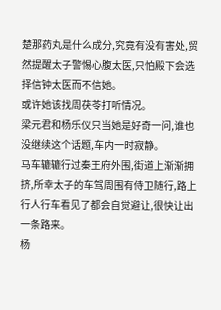楚那药丸是什么成分,究竟有没有害处,贸然提醒太子警惕心腹太医,只怕殿下会选择信钟太医而不信她。
或许她该找周茯苓打听情况。
梁元君和杨乐仪只当她是好奇一问,谁也没继续这个话题,车内一时寂静。
马车辘辘行过秦王府外围,街道上渐渐拥挤,所幸太子的车驾周围有侍卫随行,路上行人行车看见了都会自觉避让,很快让出一条路来。
杨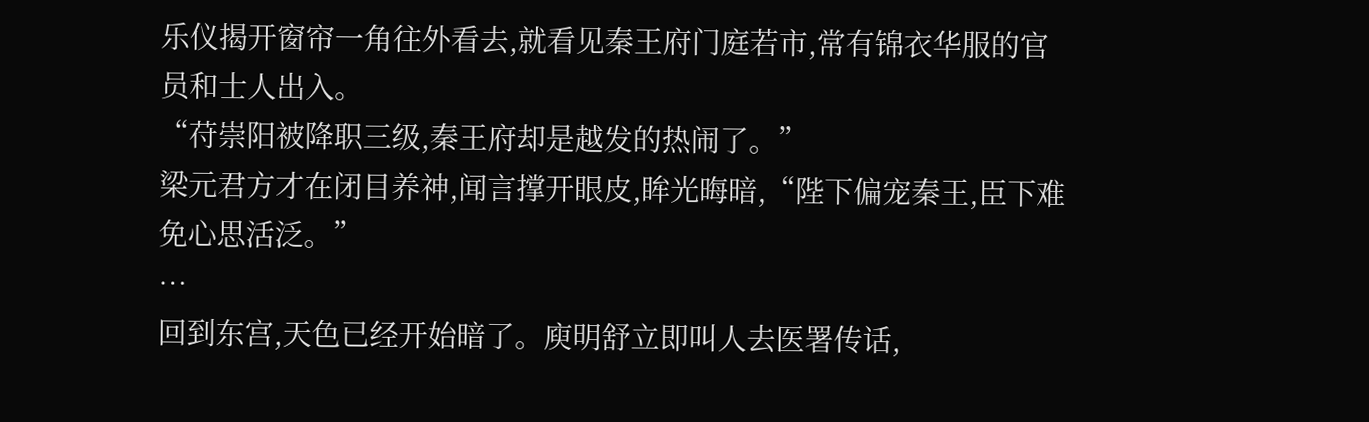乐仪揭开窗帘一角往外看去,就看见秦王府门庭若市,常有锦衣华服的官员和士人出入。
“苻崇阳被降职三级,秦王府却是越发的热闹了。”
梁元君方才在闭目养神,闻言撑开眼皮,眸光晦暗,“陛下偏宠秦王,臣下难免心思活泛。”
…
回到东宫,天色已经开始暗了。庾明舒立即叫人去医署传话,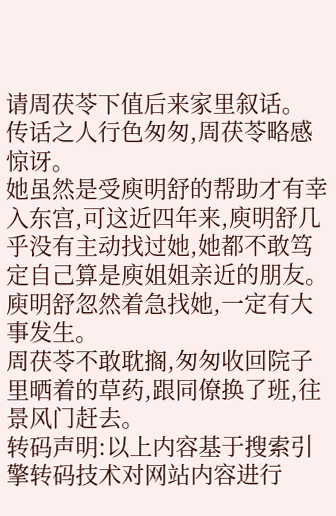请周茯苓下值后来家里叙话。
传话之人行色匆匆,周茯苓略感惊讶。
她虽然是受庾明舒的帮助才有幸入东宫,可这近四年来,庾明舒几乎没有主动找过她,她都不敢笃定自己算是庾姐姐亲近的朋友。
庾明舒忽然着急找她,一定有大事发生。
周茯苓不敢耽搁,匆匆收回院子里晒着的草药,跟同僚换了班,往景风门赶去。
转码声明:以上内容基于搜索引擎转码技术对网站内容进行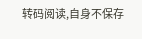转码阅读,自身不保存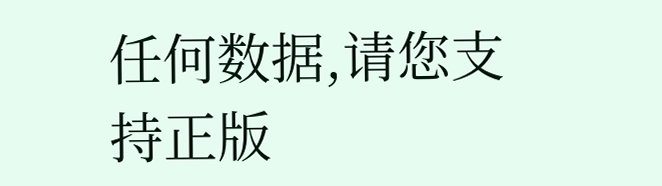任何数据,请您支持正版